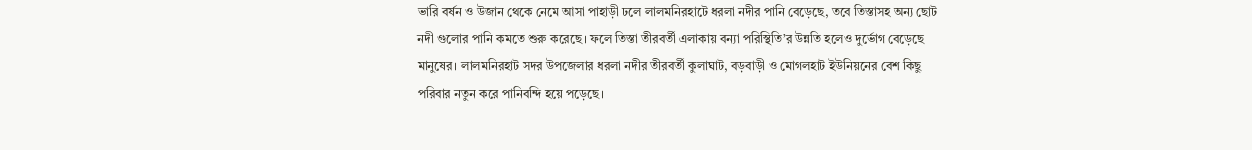ভারি বর্ষন ও উজান থেকে নেমে আসা পাহাড়ী ঢলে লালমনিরহাটে ধরলা নদীর পানি বেড়েছে, তবে তিস্তাসহ অন্য ছোট নদী গুলোর পানি কমতে শুরু করেছে। ফলে তিস্তা তীরবর্তী এলাকায় বন্যা পরিস্থিতি’র উন্নতি হলেও দুর্ভোগ বেড়েছে মানুষের। লালমনিরহাট সদর উপজেলার ধরলা নদীর তীরবর্তী কুলাঘাট, বড়বাড়ী ও মোগলহাট ইউনিয়নের বেশ কিছু পরিবার নতুন করে পানিবন্দি হয়ে পড়েছে।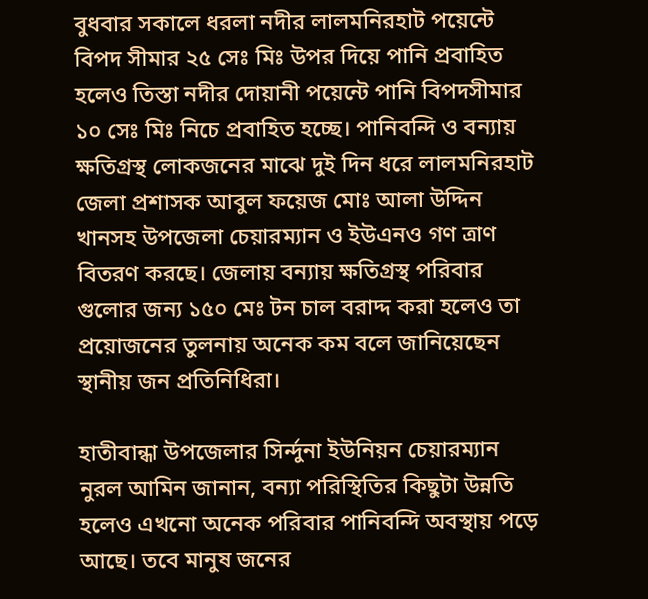বুধবার সকালে ধরলা নদীর লালমনিরহাট পয়েন্টে বিপদ সীমার ২৫ সেঃ মিঃ উপর দিয়ে পানি প্রবাহিত হলেও তিস্তা নদীর দোয়ানী পয়েন্টে পানি বিপদসীমার ১০ সেঃ মিঃ নিচে প্রবাহিত হচ্ছে। পানিবন্দি ও বন্যায় ক্ষতিগ্রস্থ লোকজনের মাঝে দুই দিন ধরে লালমনিরহাট জেলা প্রশাসক আবুল ফয়েজ মোঃ আলা উদ্দিন খানসহ উপজেলা চেয়ারম্যান ও ইউএনও গণ ত্রাণ বিতরণ করছে। জেলায় বন্যায় ক্ষতিগ্রস্থ পরিবার গুলোর জন্য ১৫০ মেঃ টন চাল বরাদ্দ করা হলেও তা প্রয়োজনের তুলনায় অনেক কম বলে জানিয়েছেন স্থানীয় জন প্রতিনিধিরা।

হাতীবান্ধা উপজেলার সির্ন্দুনা ইউনিয়ন চেয়ারম্যান নুরল আমিন জানান, বন্যা পরিস্থিতির কিছুটা উন্নতি হলেও এখনো অনেক পরিবার পানিবন্দি অবস্থায় পড়ে আছে। তবে মানুষ জনের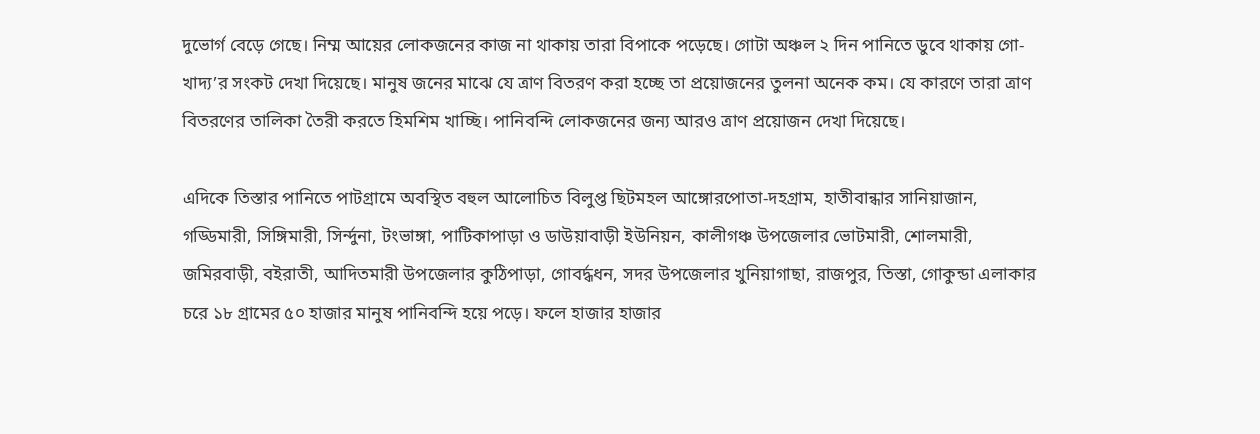দুভোর্গ বেড়ে গেছে। নিম্ম আয়ের লোকজনের কাজ না থাকায় তারা বিপাকে পড়েছে। গোটা অঞ্চল ২ দিন পানিতে ডুবে থাকায় গো-খাদ্য’র সংকট দেখা দিয়েছে। মানুষ জনের মাঝে যে ত্রাণ বিতরণ করা হচ্ছে তা প্রয়োজনের তুলনা অনেক কম। যে কারণে তারা ত্রাণ বিতরণের তালিকা তৈরী করতে হিমশিম খাচ্ছি। পানিবন্দি লোকজনের জন্য আরও ত্রাণ প্রয়োজন দেখা দিয়েছে।

এদিকে তিস্তার পানিতে পাটগ্রামে অবস্থিত বহুল আলোচিত বিলুপ্ত ছিটমহল আঙ্গোরপোতা-দহগ্রাম, হাতীবান্ধার সানিয়াজান, গড্ডিমারী, সিঙ্গিমারী, সির্ন্দুনা, টংভাঙ্গা, পাটিকাপাড়া ও ডাউয়াবাড়ী ইউনিয়ন, কালীগঞ্চ উপজেলার ভোটমারী, শোলমারী, জমিরবাড়ী, বইরাতী, আদিতমারী উপজেলার কুঠিপাড়া, গোবর্দ্ধধন, সদর উপজেলার খুনিয়াগাছা, রাজপুর, তিস্তা, গোকুন্ডা এলাকার চরে ১৮ গ্রামের ৫০ হাজার মানুষ পানিবন্দি হয়ে পড়ে। ফলে হাজার হাজার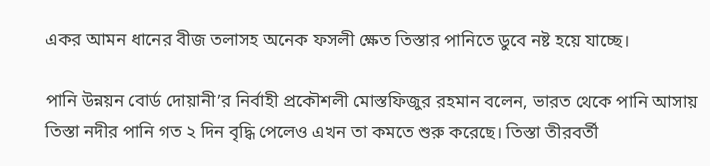একর আমন ধানের বীজ তলাসহ অনেক ফসলী ক্ষেত তিস্তার পানিতে ডুবে নষ্ট হয়ে যাচ্ছে।

পানি উন্নয়ন বোর্ড দোয়ানী’র নির্বাহী প্রকৌশলী মোস্তফিজুর রহমান বলেন, ভারত থেকে পানি আসায় তিস্তা নদীর পানি গত ২ দিন বৃদ্ধি পেলেও এখন তা কমতে শুরু করেছে। তিস্তা তীরবর্তী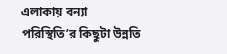এলাকায় বন্যা পরিস্থিতি’র কিছুটা উন্নতি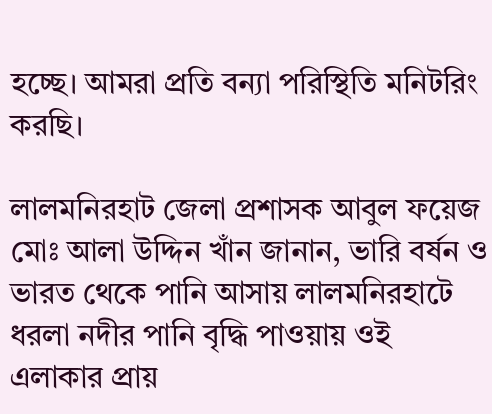হচ্ছে। আমরা প্রতি বন্যা পরিস্থিতি মনিটরিং করছি।

লালমনিরহাট জেলা প্রশাসক আবুল ফয়েজ মোঃ আলা উদ্দিন খাঁন জানান, ভারি বর্ষন ও ভারত থেকে পানি আসায় লালমনিরহাটে ধরলা নদীর পানি বৃদ্ধি পাওয়ায় ওই এলাকার প্রায়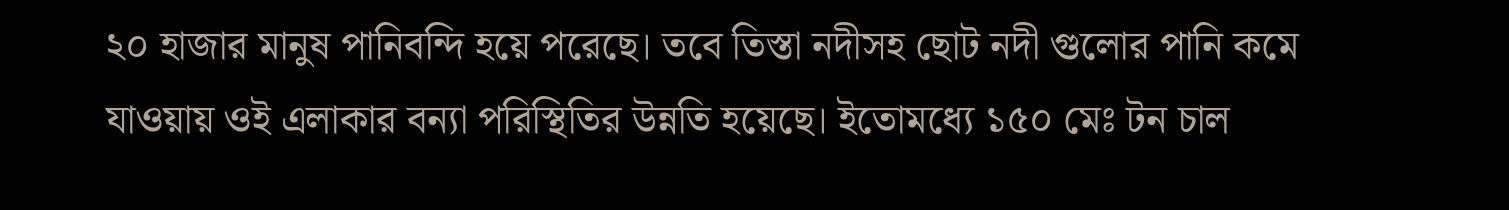২০ হাজার মানুষ পানিবন্দি হয়ে পরেছে। তবে তিস্তা নদীসহ ছোট নদী গুলোর পানি কমে যাওয়ায় ওই এলাকার বন্যা পরিস্থিতির উন্নতি হয়েছে। ইতোমধ্যে ১৫০ মেঃ টন চাল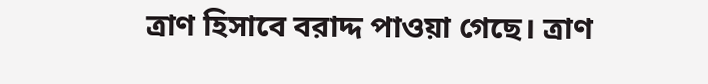ত্রাণ হিসাবে বরাদ্দ পাওয়া গেছে। ত্রাণ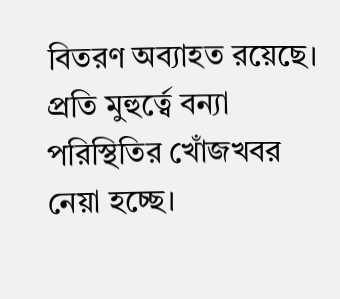বিতরণ অব্যাহত রয়েছে। প্রতি মুহুর্ত্বে বন্যা পরিস্থিতির খোঁজখবর নেয়া হচ্ছে।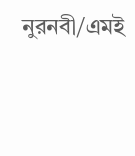নুরনবী/এমই